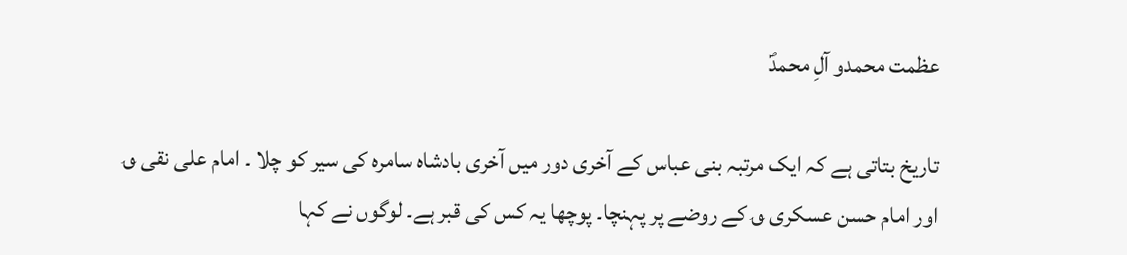عظمت محمدو آلِ محمدؐ

تاریخ بتاتی ہے کہ ایک مرتبہ بنی عباس کے آخری دور میں آخری بادشاہ سامرہ کی سیر کو چلا ۔ امام علی نقی ؈ اور امام حسن عسکری ؈ کے روضے پر پہنچا۔ پوچھا یہ کس کی قبر ہے۔ لوگوں نے کہا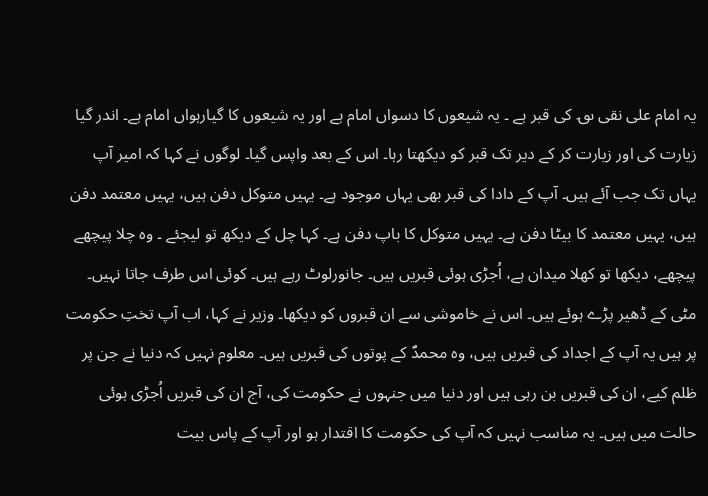یہ امام علی نقی ؈ کی قبر ہے ۔ یہ شیعوں کا دسواں امام ہے اور یہ شیعوں کا گیارہواں امام ہے۔ اندر گیا زیارت کی اور زیارت کر کے دیر تک قبر کو دیکھتا رہا۔ اس کے بعد واپس گیا۔ لوگوں نے کہا کہ امیر آپ یہاں تک جب آئے ہیں۔ آپ کے دادا کی قبر بھی یہاں موجود ہے۔ یہیں متوکل دفن ہیں، یہیں معتمد دفن ہیں، یہیں معتمد کا بیٹا دفن ہے۔ یہیں متوکل کا باپ دفن ہے۔ کہا چل کے دیکھ تو لیجئے ۔ وہ چلا پیچھے پیچھے، دیکھا تو کھلا میدان ہے، اُجڑی ہوئی قبریں ہیں۔ جانورلوٹ رہے ہیں۔ کوئی اس طرف جاتا نہیں۔ مٹی کے ڈھیر پڑے ہوئے ہیں۔ اس نے خاموشی سے ان قبروں کو دیکھا۔ وزیر نے کہا، اب آپ تختِ حکومت پر ہیں یہ آپ کے اجداد کی قبریں ہیں، وہ محمدؐ کے پوتوں کی قبریں ہیں۔ معلوم نہیں کہ دنیا نے جن پر ظلم کیے، ان کی قبریں بن رہی ہیں اور دنیا میں جنہوں نے حکومت کی، آج ان کی قبریں اُجڑی ہوئی حالت میں ہیں۔ یہ مناسب نہیں کہ آپ کی حکومت کا اقتدار ہو اور آپ کے پاس بیت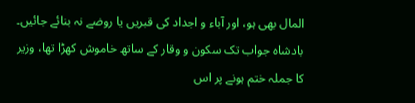المال بھی ہو، اور آباء و اجداد کی قبریں یا روضے نہ بنائے جائیں۔ بادشاہ جواب تک سکون و وقار کے ساتھ خاموش کھڑا تھا، وزیر کا جملہ ختم ہونے پر اس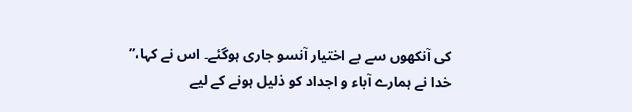کی آنکھوں سے بے اختیار آنسو جاری ہوگئے۔ اس نے کہا،” خدا نے ہمارے آباء و اجداد کو ذلیل ہونے کے لیے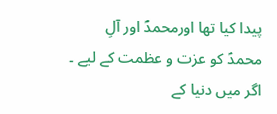پیدا کیا تھا اورمحمدؐ اور آلِ محمدؑ کو عزت و عظمت کے لیے ۔ اگر میں دنیا کے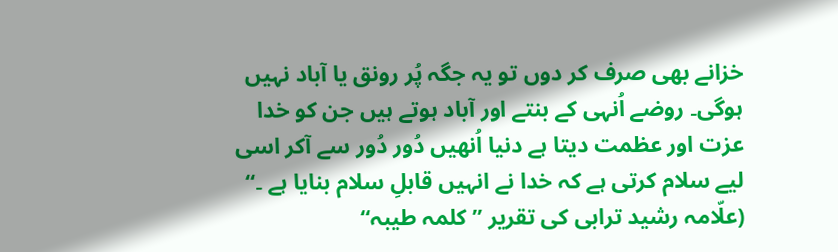خزانے بھی صرف کر دوں تو یہ جگہ پُر رونق یا آباد نہیں ہوگی۔ روضے اُنہی کے بنتے اور آباد ہوتے ہیں جن کو خدا عزت اور عظمت دیتا ہے دنیا اُنھیں دُور دُور سے آکر اسی لیے سلام کرتی ہے کہ خدا نے انہیں قابلِ سلام بنایا ہے ۔“ (علّامہ رشید ترابی کی تقریر ”کلمہ طیبہ“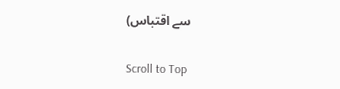سے اقتباس)

Scroll to Top